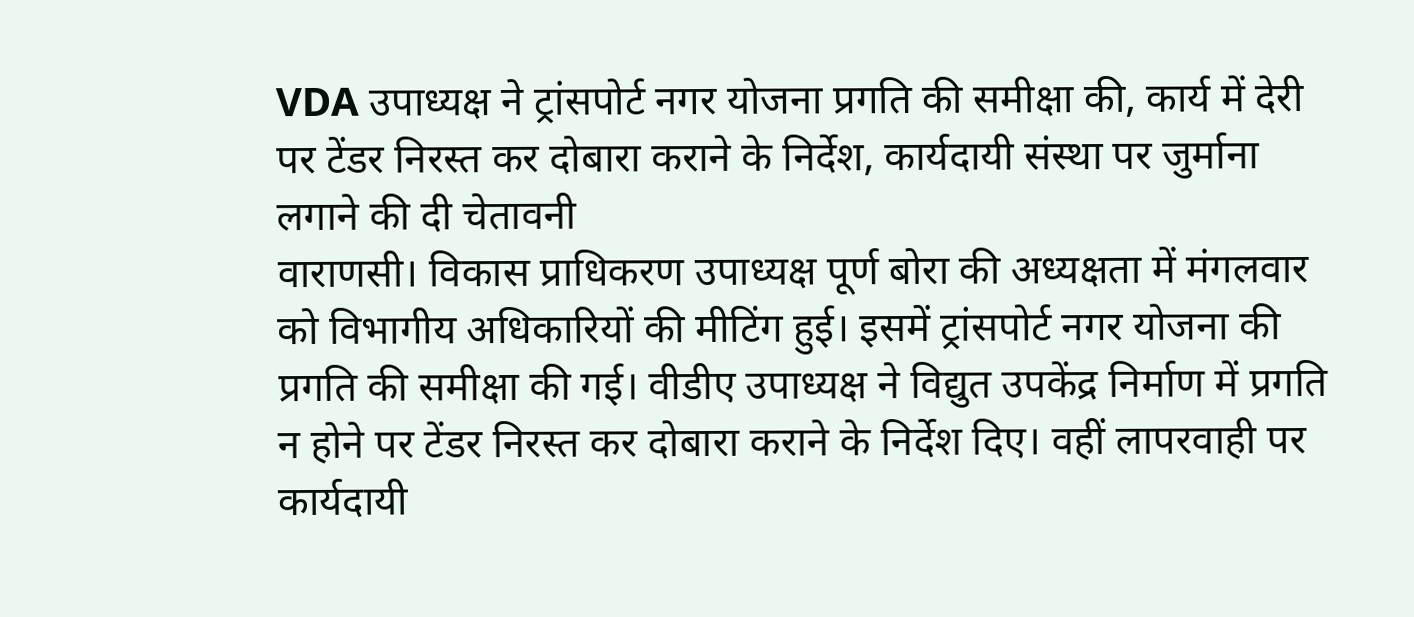VDA उपाध्यक्ष ने ट्रांसपोर्ट नगर योजना प्रगति की समीक्षा की, कार्य में देरी पर टेंडर निरस्त कर दोबारा कराने के निर्देश, कार्यदायी संस्था पर जुर्माना लगाने की दी चेतावनी
वाराणसी। विकास प्राधिकरण उपाध्यक्ष पूर्ण बोरा की अध्यक्षता में मंगलवार को विभागीय अधिकारियों की मीटिंग हुई। इसमें ट्रांसपोर्ट नगर योजना की प्रगति की समीक्षा की गई। वीडीए उपाध्यक्ष ने विद्युत उपकेंद्र निर्माण में प्रगति न होने पर टेंडर निरस्त कर दोबारा कराने के निर्देश दिए। वहीं लापरवाही पर कार्यदायी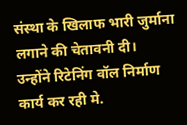संस्था के खिलाफ भारी जुर्माना लगाने की चेतावनी दी।
उन्होंने रिटेनिंग वॉल निर्माण कार्य कर रही मे.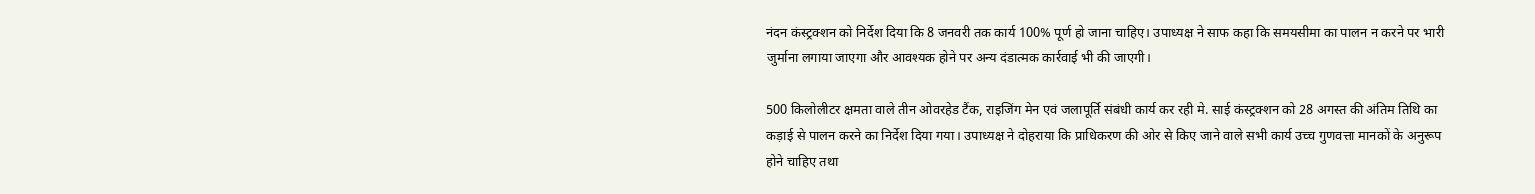नंदन कंस्ट्रक्शन को निर्देश दिया कि 8 जनवरी तक कार्य 100% पूर्ण हो जाना चाहिए। उपाध्यक्ष ने साफ कहा कि समयसीमा का पालन न करने पर भारी जुर्माना लगाया जाएगा और आवश्यक होने पर अन्य दंडात्मक कार्रवाई भी की जाएगी।

500 किलोलीटर क्षमता वाले तीन ओवरहेड टैंक, राइजिंग मेन एवं जलापूर्ति संबंधी कार्य कर रही मे. साई कंस्ट्रक्शन को 28 अगस्त की अंतिम तिथि का कड़ाई से पालन करने का निर्देश दिया गया। उपाध्यक्ष ने दोहराया कि प्राधिकरण की ओर से किए जाने वाले सभी कार्य उच्च गुणवत्ता मानकों के अनुरूप होने चाहिए तथा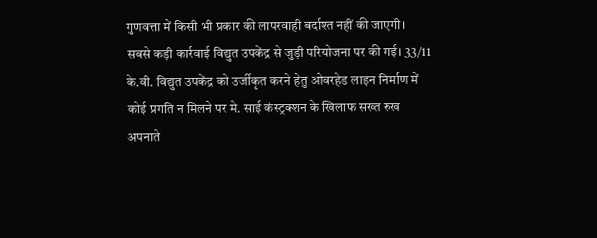गुणवत्ता में किसी भी प्रकार की लापरवाही बर्दाश्त नहीं की जाएगी।
सबसे कड़ी कार्रवाई विद्युत उपकेंद्र से जुड़ी परियोजना पर की गई। 33/11 के.वी. विद्युत उपकेंद्र को उर्जीकृत करने हेतु ओवरहेड लाइन निर्माण में कोई प्रगति न मिलने पर मे. साई कंस्ट्रक्शन के खिलाफ सख्त रुख अपनाते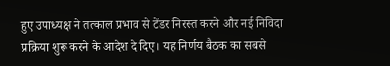हुए उपाध्यक्ष ने तत्काल प्रभाव से टेंडर निरस्त करने और नई निविदा प्रक्रिया शुरू करने के आदेश दे दिए। यह निर्णय बैठक का सबसे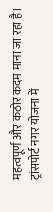महत्वपूर्ण और कठोर कदम माना जा रहा है।
ट्रांसपोर्ट नगर योजना में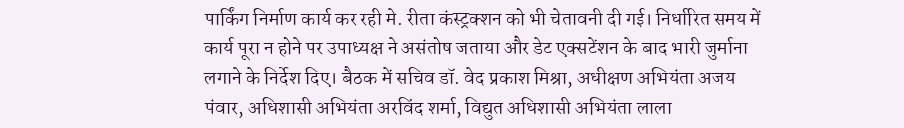पार्किंग निर्माण कार्य कर रही मे. रीता कंस्ट्रक्शन को भी चेतावनी दी गई। निर्धारित समय में कार्य पूरा न होने पर उपाध्यक्ष ने असंतोष जताया और डेट एक्सटेंशन के बाद भारी जुर्माना लगाने के निर्देश दिए। बैठक में सचिव डॉ. वेद प्रकाश मिश्रा, अधीक्षण अभियंता अजय पंवार, अधिशासी अभियंता अरविंद शर्मा, विद्युत अधिशासी अभियंता लाला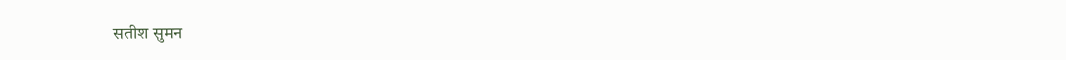सतीश सुमन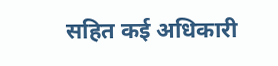सहित कई अधिकारी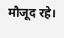मौजूद रहे।